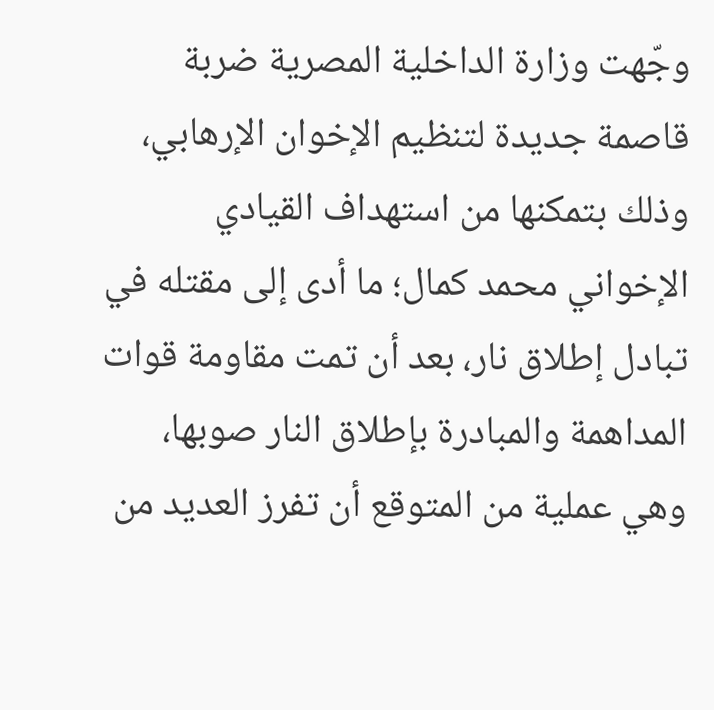وجّهت وزارة الداخلية المصرية ضربة قاصمة جديدة لتنظيم الإخوان الإرهابي، وذلك بتمكنها من استهداف القيادي الإخواني محمد كمال؛ ما أدى إلى مقتله في تبادل إطلاق نار، بعد أن تمت مقاومة قوات المداهمة والمبادرة بإطلاق النار صوبها، وهي عملية من المتوقع أن تفرز العديد من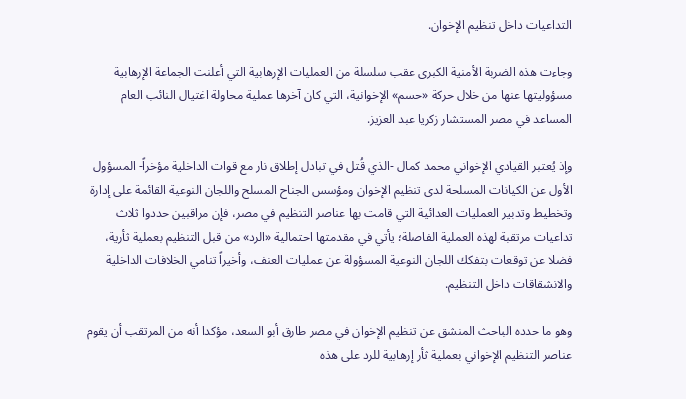التداعيات داخل تنظيم الإخوان.

وجاءت هذه الضربة الأمنية الكبرى عقب سلسلة من العمليات الإرهابية التي أعلنت الجماعة الإرهابية مسؤوليتها عنها من خلال حركة «حسم» الإخوانية، التي كان آخرها عملية محاولة اغتيال النائب العام المساعد في مصر المستشار زكريا عبد العزيز.

وإذ يُعتبر القيادي الإخواني محمد كمال -الذي قُتل في تبادل إطلاق نار مع قوات الداخلية مؤخراً- المسؤول الأول عن الكيانات المسلحة لدى تنظيم الإخوان ومؤسس الجناح المسلح واللجان النوعية القائمة على إدارة وتخطيط وتدبير العمليات العدائية التي قامت بها عناصر التنظيم في مصر، فإن مراقبين حددوا ثلاث تداعيات مرتقبة لهذه العملية الفاصلة؛ يأتي في مقدمتها احتمالية «الرد» من قبل التنظيم بعملية ثأرية، فضلا عن توقعات بتفكك اللجان النوعية المسؤولة عن عمليات العنف، وأخيراً تنامي الخلافات الداخلية والانشقاقات داخل التنظيم.

وهو ما حدده الباحث المنشق عن تنظيم الإخوان في مصر طارق أبو السعد، مؤكدا أنه من المرتقب أن يقوم عناصر التنظيم الإخواني بعملية ثأر إرهابية للرد على هذه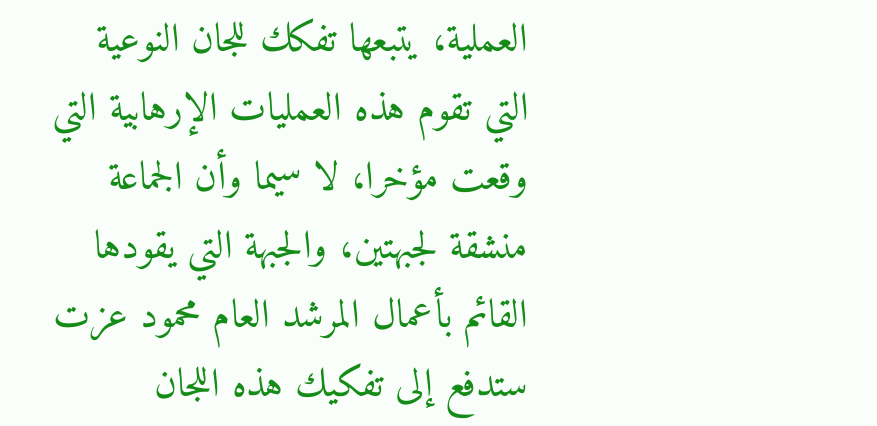العملية، يتبعها تفكك للجان النوعية التي تقوم هذه العمليات الإرهابية التي وقعت مؤخرا، لا سيما وأن الجماعة منشقة لجبهتين، والجبهة التي يقودها القائم بأعمال المرشد العام محمود عزت ستدفع إلى تفكيك هذه اللجان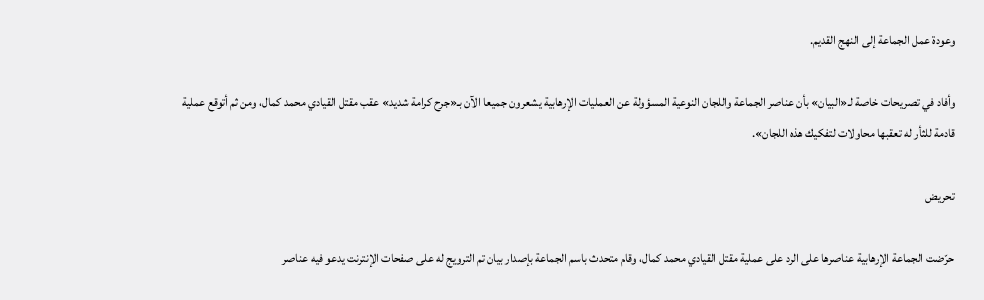وعودة عمل الجماعة إلى النهج القديم.

وأفاد في تصريحات خاصة لـ«البيان» بأن عناصر الجماعة واللجان النوعية المسؤولة عن العمليات الإرهابية يشعرون جميعا الآن بـ«جرح كرامة شديد» عقب مقتل القيادي محمد كمال، ومن ثم أتوقع عملية قادمة للثأر له تعقبها محاولات لتفكيك هذه اللجان».

تحريض

حرّضت الجماعة الإرهابية عناصرها على الرد على عملية مقتل القيادي محمد كمال، وقام متحدث باسم الجماعة بإصدار بيان تم الترويج له على صفحات الإنترنت يدعو فيه عناصر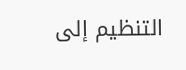التنظيم إلى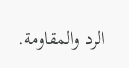الرد والمقاومة.